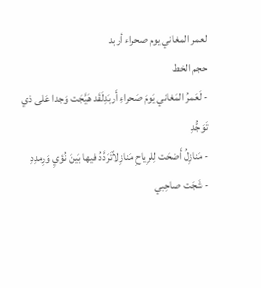لعمر المغاني يوم صحراء أربد
حجم الخط
- لَعَمرُ المَغاني يَومَ صَحراءِ أَربَدِلَقَد هَيَّجَت وَجدا عَلى ذي تَوَجُّدِ
- مَنازِلُ أَضحَت لِلرِياحِ مَنازِلاًتَرَدَّدُ فيها بَينَ نُؤيِ وَرِمدِدِ
- شَجَت صاحِبي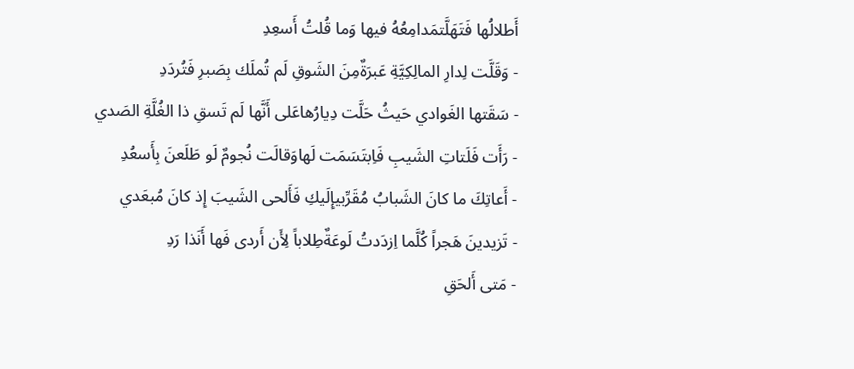أَطلالُها فَتَهَلَّتمَدامِعُهُ فيها وَما قُلتُ أَسعِدِ
- وَقَلَّت لِدارِ المالِكِيَّةِ عَبرَةٌمِنَ الشَوقِ لَم تُملَك بِصَبرِ فَتُردَدِ
- سَقَتها الغَوادي حَيثُ حَلَّت دِيارُهاعَلى أَنَّها لَم تَسقِ ذا الغُلَّةِ الصَدي
- رَأَت فَلَتاتِ الشَيبِ فَاِبتَسَمَت لَهاوَقالَت نُجومٌ لَو طَلَعنَ بِأَسعُدِ
- أَعاتِكَ ما كانَ الشَبابُ مُقَرِّبيإِلَيكِ فَأَلحى الشَيبَ إِذ كانَ مُبعَدي
- تَزيدينَ هَجراً كُلَّما اِزدَدتُ لَوعَةٌطِلاباً لِأَن أَردى فَها أَنَذا رَدِ
- مَتى أَلحَقِ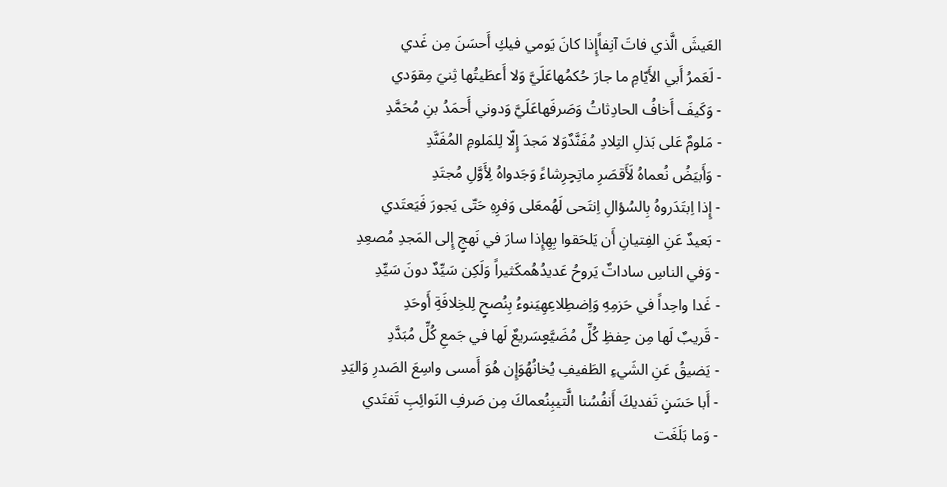العَيشَ الَّذي فاتَ آنِفاًإِذا كانَ يَومي فيكِ أَحسَنَ مِن غَدي
- لَعَمرُ أَبي الأَيّامِ ما جارَ حُكمُهاعَلَيَّ وَلا أَعطَيتُها ثِنيَ مِقوَدي
- وَكَيفَ أَخافُ الحادِثاتُ وَصَرفَهاعَلَيَّ وَدوني أَحمَدُ بنِ مُحَمَّدِ
- مَلومٌ عَلى بَذلِ التِلادِ مُفَنَّدٌوَلا مَجدَ إِلّا لِلمَلومِ المُفَنَّدِ
- وَأَبيَضُ نُعماهُ لَأَقصَرِ ماتِحٍرِشاءً وَجَدواهُ لِأَوَّلِ مُجتَدِ
- إِذا اِبتَدَروهُ بِالسُؤالِ اِنتَحى لَهُمعَلى وَفرِهِ حَتّى يَجورَ فَيَعتَدي
- بَعيدٌ عَنِ الفِتيانِ أَن يَلحَقوا بِهِإِذا سارَ في نَهجٍ إِلى المَجدِ مُصعِدِ
- وَفي الناسِ ساداتٌ يَروحُ عَديدُهُمكَثيراً وَلَكِن سَيِّدٌ دونَ سَيِّدِ
- غَدا واحِداً في حَزمِهِ وَاِضطِلاعِهِيَنوءُ بِنُصحٍ لِلخِلافَةِ أَوحَدِ
- قَريبٌ لَها مِن حِفظِ كُلِّ مُضَيَّعٍسَريعٌ لَها في جَمعِ كُلِّ مُبَدَّدِ
- يَضيقُ عَنِ الشَيءِ الطَفيفِ يُخانُهُوَإِن هُوَ أَمسى واسِعَ الصَدرِ وَاليَدِ
- أَبا حَسَنٍ تَفديكَ أَنفُسُنا الَّتيبِنُعماكَ مِن صَرفِ النَوائِبِ تَفتَدي
- وَما بَلَغَت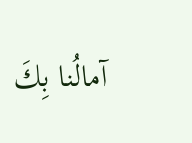آمالُنا بِكَ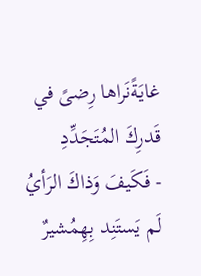غايَةًنَراها رِضىً في قَدرِكَ المُتَجَدِّدِ
- فَكَيفَ وَذاكَ الرَأيُ لَم يَستَنِد بِهِمُشيرٌ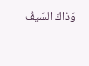وَذاكَ السَيفُ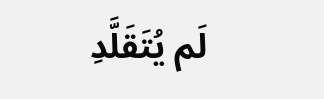لَم يُتَقَلَّدِ